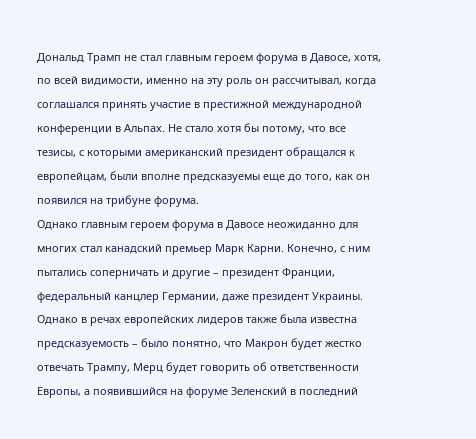Дональд Трамп не стал главным героем форума в Давосе, хотя, по всей видимости, именно на эту роль он рассчитывал, когда соглашался принять участие в престижной международной конференции в Альпах. Не стало хотя бы потому, что все тезисы, с которыми американский президент обращался к европейцам, были вполне предсказуемы еще до того, как он появился на трибуне форума.
Однако главным героем форума в Давосе неожиданно для многих стал канадский премьер Марк Карни. Конечно, с ним пытались соперничать и другие – президент Франции, федеральный канцлер Германии, даже президент Украины.
Однако в речах европейских лидеров также была известна предсказуемость – было понятно, что Макрон будет жестко отвечать Трампу, Мерц будет говорить об ответственности Европы, а появившийся на форуме Зеленский в последний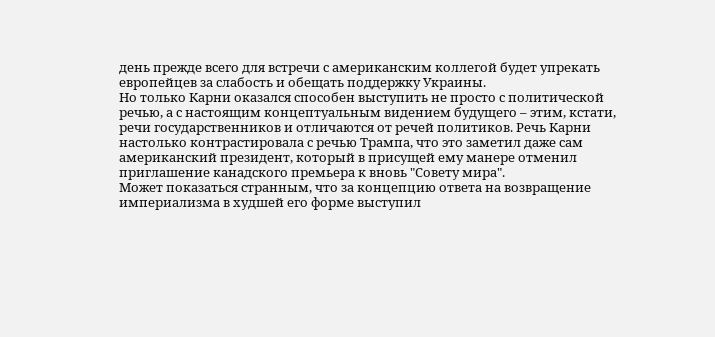день прежде всего для встречи с американским коллегой будет упрекать европейцев за слабость и обещать поддержку Украины.
Но только Карни оказался способен выступить не просто с политической речью, а с настоящим концептуальным видением будущего – этим, кстати, речи государственников и отличаются от речей политиков. Речь Карни настолько контрастировала с речью Трампа, что это заметил даже сам американский президент, который в присущей ему манере отменил приглашение канадского премьера к вновь "Совету мира".
Может показаться странным, что за концепцию ответа на возвращение империализма в худшей его форме выступил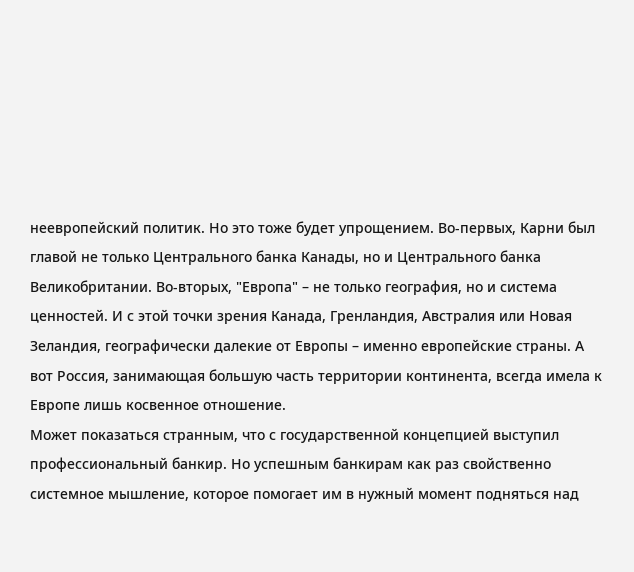неевропейский политик. Но это тоже будет упрощением. Во-первых, Карни был главой не только Центрального банка Канады, но и Центрального банка Великобритании. Во-вторых, "Европа" – не только география, но и система ценностей. И с этой точки зрения Канада, Гренландия, Австралия или Новая Зеландия, географически далекие от Европы – именно европейские страны. А вот Россия, занимающая большую часть территории континента, всегда имела к Европе лишь косвенное отношение.
Может показаться странным, что с государственной концепцией выступил профессиональный банкир. Но успешным банкирам как раз свойственно системное мышление, которое помогает им в нужный момент подняться над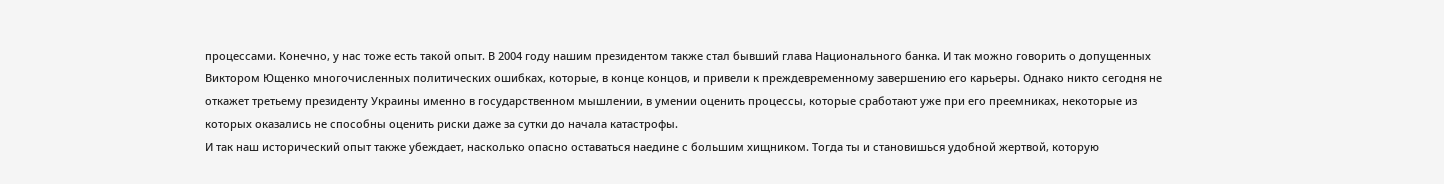процессами. Конечно, у нас тоже есть такой опыт. В 2004 году нашим президентом также стал бывший глава Национального банка. И так можно говорить о допущенных Виктором Ющенко многочисленных политических ошибках, которые, в конце концов, и привели к преждевременному завершению его карьеры. Однако никто сегодня не откажет третьему президенту Украины именно в государственном мышлении, в умении оценить процессы, которые сработают уже при его преемниках, некоторые из которых оказались не способны оценить риски даже за сутки до начала катастрофы.
И так наш исторический опыт также убеждает, насколько опасно оставаться наедине с большим хищником. Тогда ты и становишься удобной жертвой, которую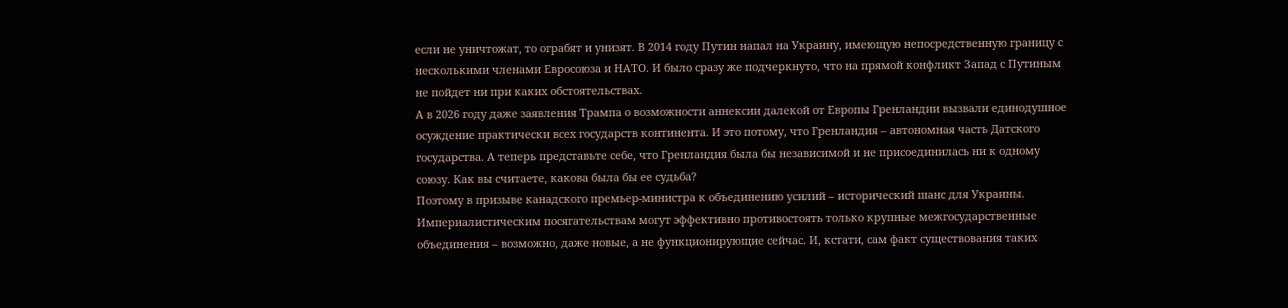если не уничтожат, то ограбят и унизят. В 2014 году Путин напал на Украину, имеющую непосредственную границу с несколькими членами Евросоюза и НАТО. И было сразу же подчеркнуто, что на прямой конфликт Запад с Путиным не пойдет ни при каких обстоятельствах.
А в 2026 году даже заявления Трампа о возможности аннексии далекой от Европы Гренландии вызвали единодушное осуждение практически всех государств континента. И это потому, что Гренландия – автономная часть Датского государства. А теперь представьте себе, что Гренландия была бы независимой и не присоединилась ни к одному союзу. Как вы считаете, какова была бы ее судьба?
Поэтому в призыве канадского премьер-министра к объединению усилий – исторический шанс для Украины. Империалистическим посягательствам могут эффективно противостоять только крупные межгосударственные объединения – возможно, даже новые, а не функционирующие сейчас. И, кстати, сам факт существования таких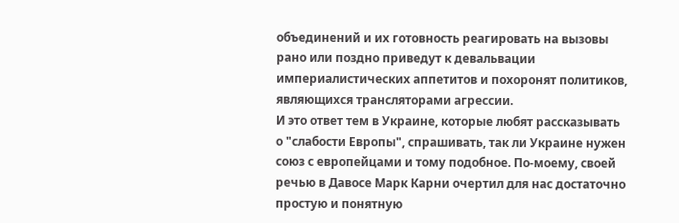объединений и их готовность реагировать на вызовы рано или поздно приведут к девальвации империалистических аппетитов и похоронят политиков, являющихся трансляторами агрессии.
И это ответ тем в Украине, которые любят рассказывать о "слабости Европы", спрашивать, так ли Украине нужен союз с европейцами и тому подобное. По-моему, своей речью в Давосе Марк Карни очертил для нас достаточно простую и понятную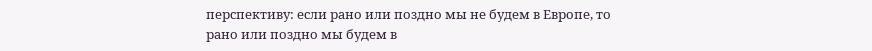перспективу: если рано или поздно мы не будем в Европе, то рано или поздно мы будем в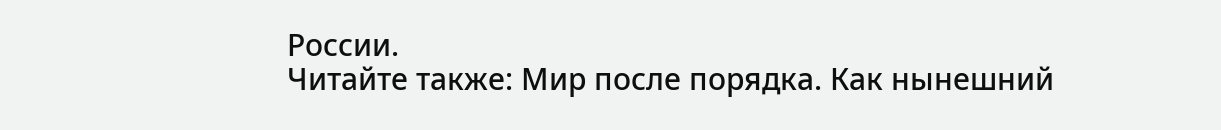России.
Читайте также: Мир после порядка. Как нынешний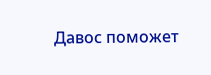Давос поможет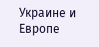Украине и Европе